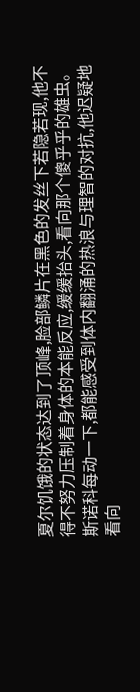夏尔饥饿的状态达到了顶峰,脸部鳞片在黑色的发丝下若隐若现,他不得不努力压制着身体的本能反应,缓缓抬头,看向那个傻乎乎的雄虫。
斯诺科每动一下,都能感受到体内翻涌的热浪与理智的对抗,他迟疑地看向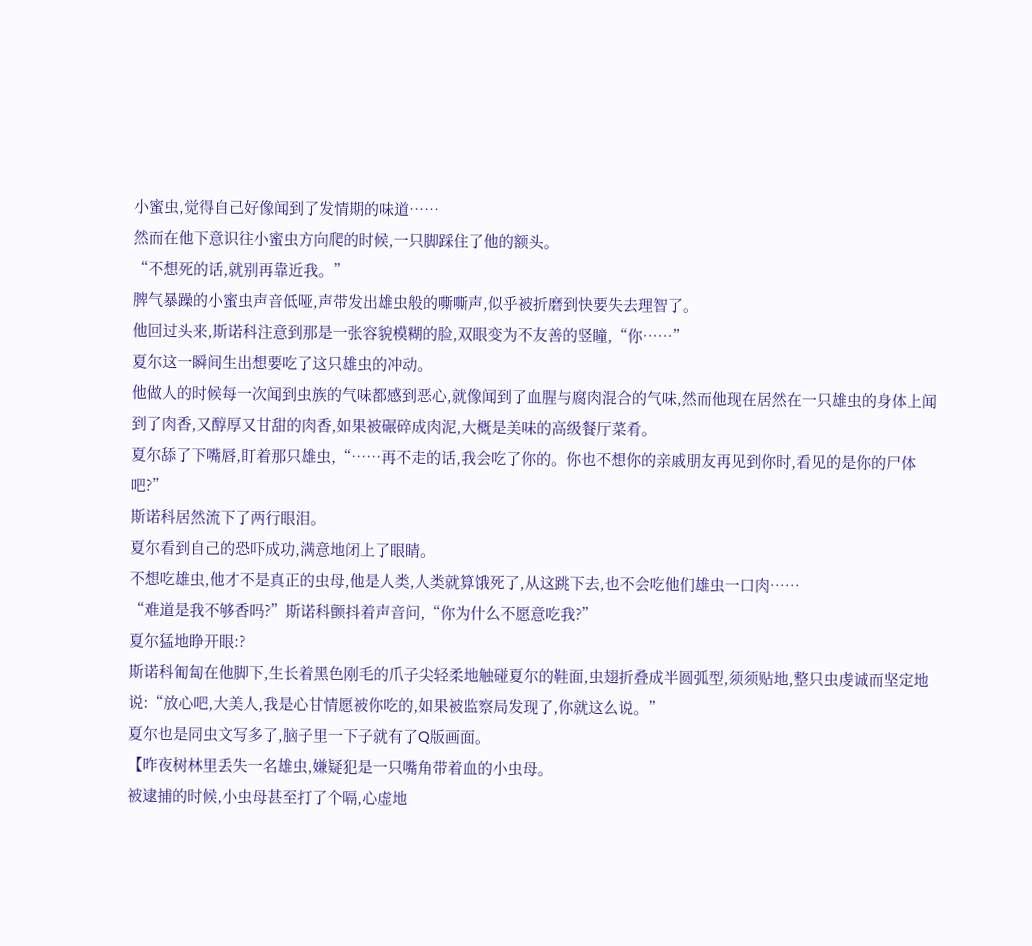小蜜虫,觉得自己好像闻到了发情期的味道……
然而在他下意识往小蜜虫方向爬的时候,一只脚踩住了他的额头。
“不想死的话,就别再靠近我。”
脾气暴躁的小蜜虫声音低哑,声带发出雄虫般的嘶嘶声,似乎被折磨到快要失去理智了。
他回过头来,斯诺科注意到那是一张容貌模糊的脸,双眼变为不友善的竖瞳,“你……”
夏尔这一瞬间生出想要吃了这只雄虫的冲动。
他做人的时候每一次闻到虫族的气味都感到恶心,就像闻到了血腥与腐肉混合的气味,然而他现在居然在一只雄虫的身体上闻到了肉香,又醇厚又甘甜的肉香,如果被碾碎成肉泥,大概是美味的高级餐厅菜肴。
夏尔舔了下嘴唇,盯着那只雄虫,“……再不走的话,我会吃了你的。你也不想你的亲戚朋友再见到你时,看见的是你的尸体吧?”
斯诺科居然流下了两行眼泪。
夏尔看到自己的恐吓成功,满意地闭上了眼睛。
不想吃雄虫,他才不是真正的虫母,他是人类,人类就算饿死了,从这跳下去,也不会吃他们雄虫一口肉……
“难道是我不够香吗?”斯诺科颤抖着声音问,“你为什么不愿意吃我?”
夏尔猛地睁开眼:?
斯诺科匍匐在他脚下,生长着黑色刚毛的爪子尖轻柔地触碰夏尔的鞋面,虫翅折叠成半圆弧型,须须贴地,整只虫虔诚而坚定地说:“放心吧,大美人,我是心甘情愿被你吃的,如果被监察局发现了,你就这么说。”
夏尔也是同虫文写多了,脑子里一下子就有了Q版画面。
【昨夜树林里丢失一名雄虫,嫌疑犯是一只嘴角带着血的小虫母。
被逮捕的时候,小虫母甚至打了个嗝,心虚地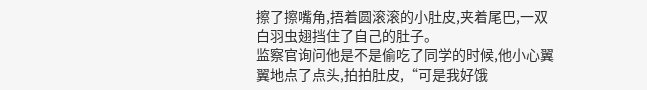擦了擦嘴角,捂着圆滚滚的小肚皮,夹着尾巴,一双白羽虫翅挡住了自己的肚子。
监察官询问他是不是偷吃了同学的时候,他小心翼翼地点了点头,拍拍肚皮,“可是我好饿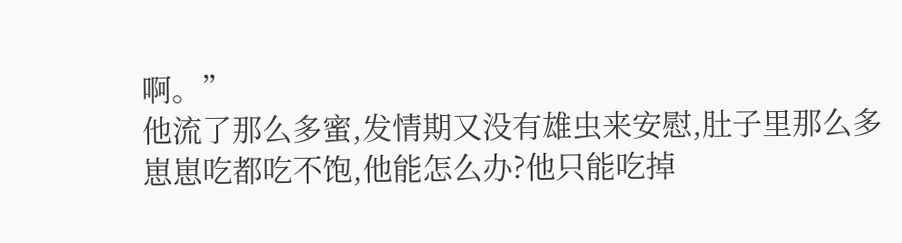啊。”
他流了那么多蜜,发情期又没有雄虫来安慰,肚子里那么多崽崽吃都吃不饱,他能怎么办?他只能吃掉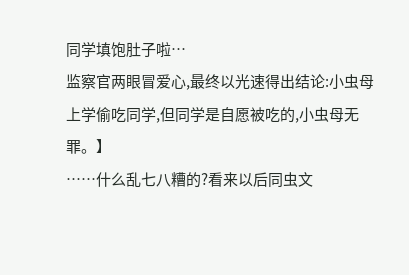同学填饱肚子啦…
监察官两眼冒爱心,最终以光速得出结论:小虫母上学偷吃同学,但同学是自愿被吃的,小虫母无罪。】
……什么乱七八糟的?看来以后同虫文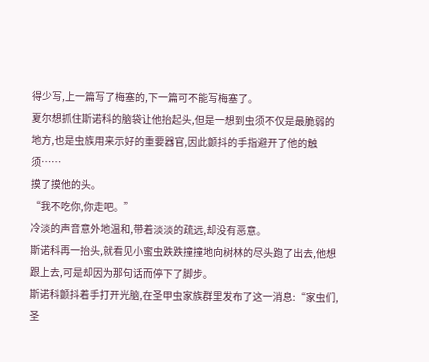得少写,上一篇写了梅塞的,下一篇可不能写梅塞了。
夏尔想抓住斯诺科的脑袋让他抬起头,但是一想到虫须不仅是最脆弱的地方,也是虫族用来示好的重要器官,因此颤抖的手指避开了他的触须……
摸了摸他的头。
“我不吃你,你走吧。”
冷淡的声音意外地温和,带着淡淡的疏远,却没有恶意。
斯诺科再一抬头,就看见小蜜虫跌跌撞撞地向树林的尽头跑了出去,他想跟上去,可是却因为那句话而停下了脚步。
斯诺科颤抖着手打开光脑,在圣甲虫家族群里发布了这一消息:“家虫们,圣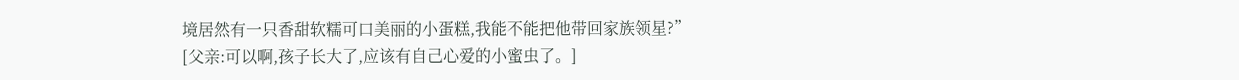境居然有一只香甜软糯可口美丽的小蛋糕,我能不能把他带回家族领星?”
[父亲:可以啊,孩子长大了,应该有自己心爱的小蜜虫了。]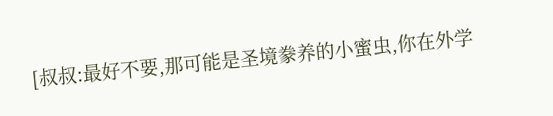[叔叔:最好不要,那可能是圣境豢养的小蜜虫,你在外学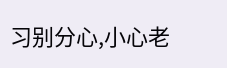习别分心,小心老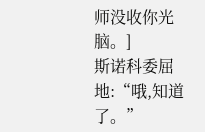师没收你光脑。]
斯诺科委屈地:“哦,知道了。”